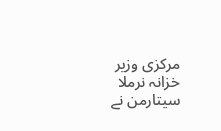مرکزی وزیر خزانہ نرملا سیتارمن نے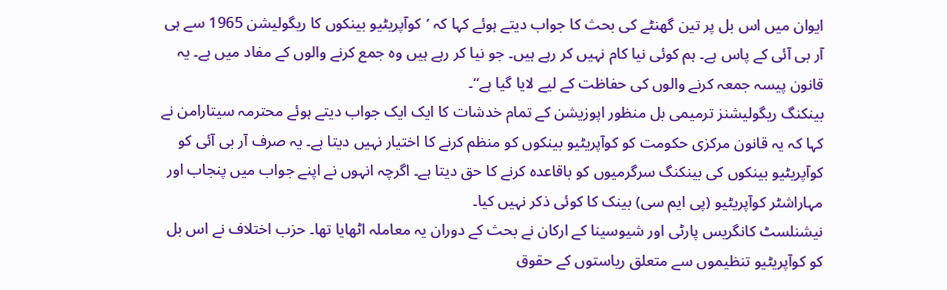ایوان میں اس بل پر تین گھنٹے کی بحث کا جواب دیتے ہوئے کہا کہ ’کوآپریٹیو بینکوں کا ریگولیشن 1965 سے ہی آر بی آئی کے پاس ہے۔ ہم کوئی نیا کام نہیں کر رہے ہیں۔ جو نیا کر رہے ہیں وہ جمع کرنے والوں کے مفاد میں ہے۔ یہ قانون پیسہ جمعہ کرنے والوں کی حفاظت کے لیے لایا گیا ہے‘‘۔
بینکنگ ریگولیشنز ترمیمی بل منظور اپوزیشن کے تمام خدشات کا ایک ایک جواب دیتے ہوئے محترمہ سیتارامن نے کہا کہ یہ قانون مرکزی حکومت کو کوآپریٹیو بینکوں کو منظم کرنے کا اختیار نہیں دیتا ہے۔ یہ صرف آر بی آئی کو کوآپریٹیو بینکوں کی بینکنگ سرگرمیوں کو باقاعدہ کرنے کا حق دیتا ہے۔ اگرچہ انہوں نے اپنے جواب میں پنجاب اور مہاراشٹر کوآپریٹیو (پی ایم سی) بینک کا کوئی ذکر نہیں کیا۔
نیشنلسٹ کانگریس پارٹی اور شیوسینا کے ارکان نے بحث کے دوران یہ معاملہ اٹھایا تھا۔ حزب اختلاف نے اس بل کو کوآپریٹیو تنظیموں سے متعلق ریاستوں کے حقوق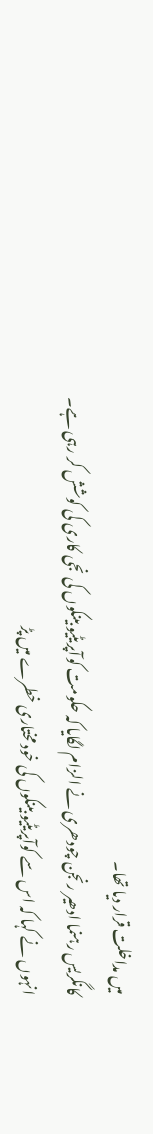میں مداخلت قرار دیا تھا۔
کانگریس رہنما ادھیر رنجن چودھری نے الزام لگایا کہ حکومت کوآپریٹیو بینکوں کی نجی کاری کی کوشش کر رہی ہے۔
انہوں نے کہا کہ اس سے کوآپریٹیو بینکوں کی خود مختاری خطرے میں پڑ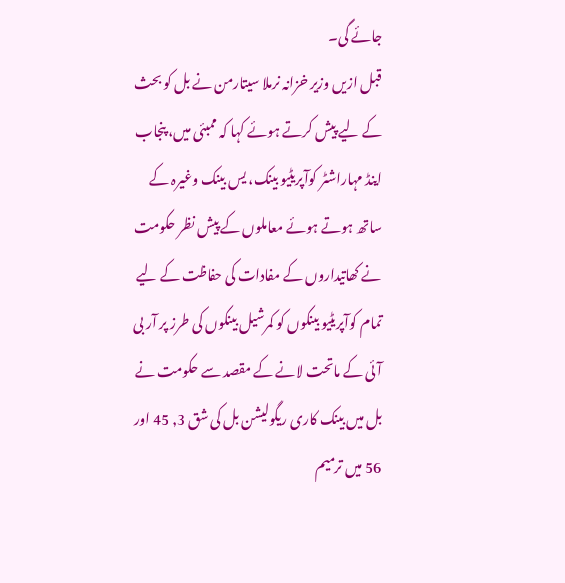جائے گی۔
قبل ازیں وزیر خزانہ نرملا سیتارمن نے بل کو بحث کے لیے پیش کرتے ہوئے کہا کہ ممبئی میں، پنجاب اینڈ مہاراشٹر کوآپریٹیو بینک، یس بینک وغیرہ کے ساتھ ہوتے ہوئے معاملوں کے پیش نظر حکومت نے کھاتیداروں کے مفادات کی حفاظت کے لیے تمام کوآپریٹیو بینکوں کو کمرشیل بینکوں کی طرز پر آر بی آئی کے ماتحت لانے کے مقصد سے حکومت نے بل میں بینک کاری ریگولیشن بل کی شق 3, 45 اور 56 میں ترمیم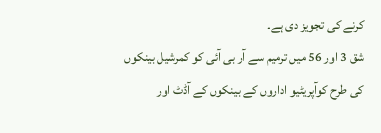کرنے کی تجویز دی ہے۔
شق 3 اور 56 میں ترمیم سے آر بی آئی کو کمرشیل بینکوں کی طرح کوآپریٹیو اداروں کے بینکوں کے آڈٹ اور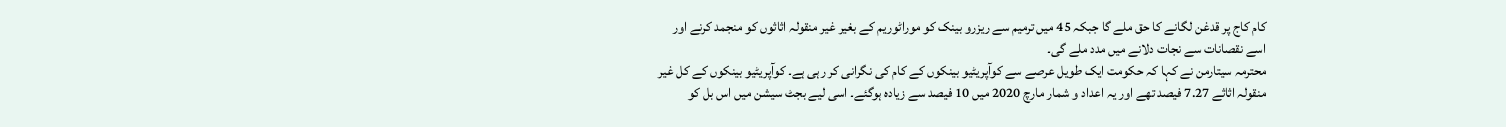کام کاج پر قدغن لگانے کا حق ملے گا جبکہ 45 میں ترمیم سے ریزرو بینک کو موراٹوریم کے بغیر غیر منقولہ اثاثوں کو منجمد کرنے اور اسے نقصانات سے نجات دلانے میں مدد ملے گی۔
محترمہ سیتارمن نے کہا کہ حکومت ایک طویل عرصے سے کوآپریٹیو بینکوں کے کام کی نگرانی کر رہی ہے۔ کوآپریٹیو بینکوں کے کل غیر منقولہ اثاثے 7.27 فیصد تھے اور یہ اعداد و شمار مارچ 2020 میں 10 فیصد سے زیادہ ہوگئے۔ اسی لیے بجٹ سیشن میں اس بل کو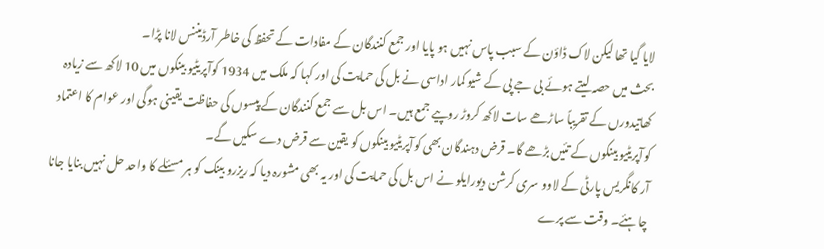لایا گیا تھا لیکن لاک ڈاؤن کے سبب پاس نہیں ہو پایا اور جمع کنندگان کے مفادات کے تحفظ کی خاطر آرڈیننس لانا پڑا۔
بحث میں حصہ لیتے ہوئے بی جے پی کے شیو کمار اداسی نے بل کی حمایت کی اور کہا کہ ملک میں 1934 کوآپریٹیو بینکوں میں 10 لاکھ سے زیادہ کھاتیدورں کے تقریباً ساڑھے سات لاکھ کروڑ روپیے جمع ہیں۔ اس بل سے جمع کنندگان کے پیسوں کی حفاظت یقینی ہوگی اور عوام کا اعتماد کوآپریٹیو بینکوں کے تئیں بڑھے گا۔ قرض دہندگان بھی کوآپریٹیو بینکوں کو یقین سے قرض دے سکیں گے۔
آر کانگریس پارٹی کے لاوو سری کرشن دیورایلو نے اس بل کی حمایت کی اور یہ بھی مشورہ دیا کہ ریزرو بینک کو ہر مسئلے کا واحد حل نہیں بنایا جانا چاہئے۔ وقت سے پرے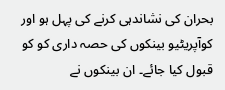بحران کی نشاندہی کرنے کی پہل ہو اور کوآپریٹیو بینکوں کی حصہ داری کو کو قبول کیا جائے۔ ان بینکوں نے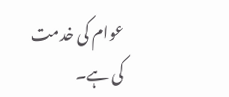عوام کی خدمت کی ہے۔